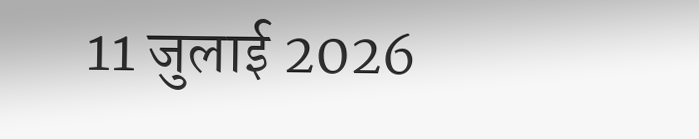11 जुलाई 2026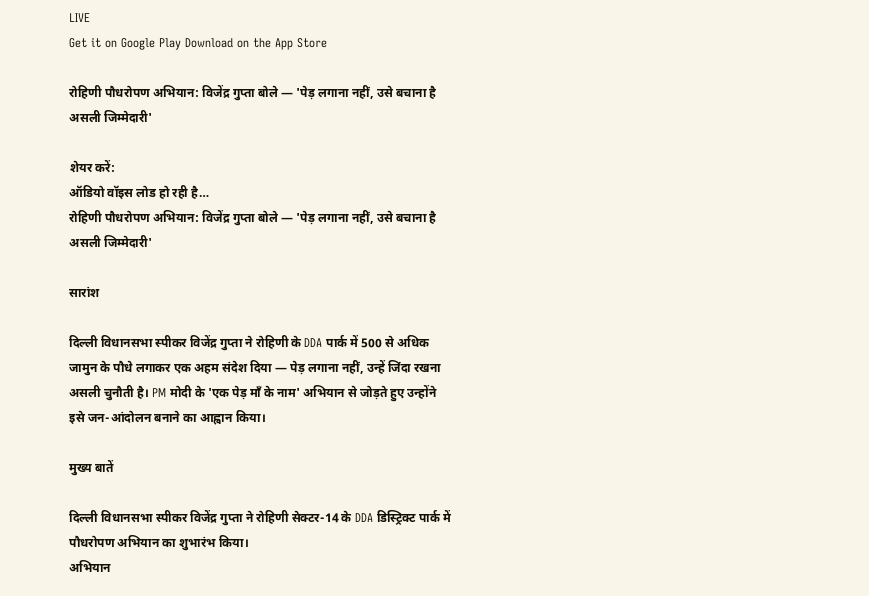LIVE
Get it on Google Play Download on the App Store

रोहिणी पौधरोपण अभियान: विजेंद्र गुप्ता बोले — 'पेड़ लगाना नहीं, उसे बचाना है असली जिम्मेदारी'

शेयर करें:
ऑडियो वॉइस लोड हो रही है…
रोहिणी पौधरोपण अभियान: विजेंद्र गुप्ता बोले — 'पेड़ लगाना नहीं, उसे बचाना है असली जिम्मेदारी'

सारांश

दिल्ली विधानसभा स्पीकर विजेंद्र गुप्ता ने रोहिणी के DDA पार्क में 500 से अधिक जामुन के पौधे लगाकर एक अहम संदेश दिया — पेड़ लगाना नहीं, उन्हें जिंदा रखना असली चुनौती है। PM मोदी के 'एक पेड़ माँ के नाम' अभियान से जोड़ते हुए उन्होंने इसे जन-आंदोलन बनाने का आह्वान किया।

मुख्य बातें

दिल्ली विधानसभा स्पीकर विजेंद्र गुप्ता ने रोहिणी सेक्टर-14 के DDA डिस्ट्रिक्ट पार्क में पौधरोपण अभियान का शुभारंभ किया।
अभियान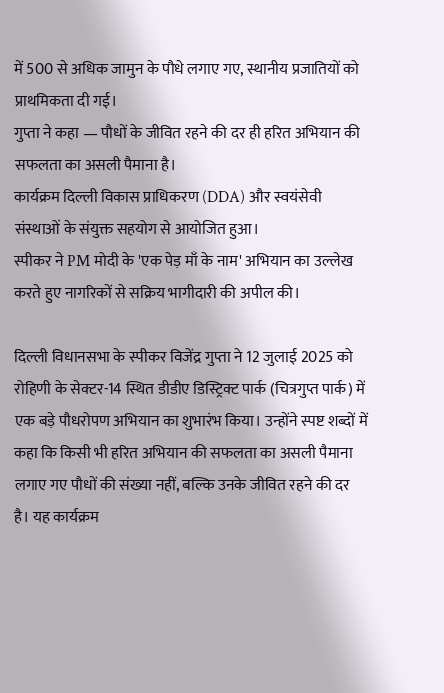में 500 से अधिक जामुन के पौधे लगाए गए, स्थानीय प्रजातियों को प्राथमिकता दी गई।
गुप्ता ने कहा — पौधों के जीवित रहने की दर ही हरित अभियान की सफलता का असली पैमाना है।
कार्यक्रम दिल्ली विकास प्राधिकरण (DDA) और स्वयंसेवी संस्थाओं के संयुक्त सहयोग से आयोजित हुआ।
स्पीकर ने PM मोदी के 'एक पेड़ माँ के नाम' अभियान का उल्लेख करते हुए नागरिकों से सक्रिय भागीदारी की अपील की।

दिल्ली विधानसभा के स्पीकर विजेंद्र गुप्ता ने 12 जुलाई 2025 को रोहिणी के सेक्टर-14 स्थित डीडीए डिस्ट्रिक्ट पार्क (चित्रगुप्त पार्क) में एक बड़े पौधरोपण अभियान का शुभारंभ किया। उन्होंने स्पष्ट शब्दों में कहा कि किसी भी हरित अभियान की सफलता का असली पैमाना लगाए गए पौधों की संख्या नहीं, बल्कि उनके जीवित रहने की दर है। यह कार्यक्रम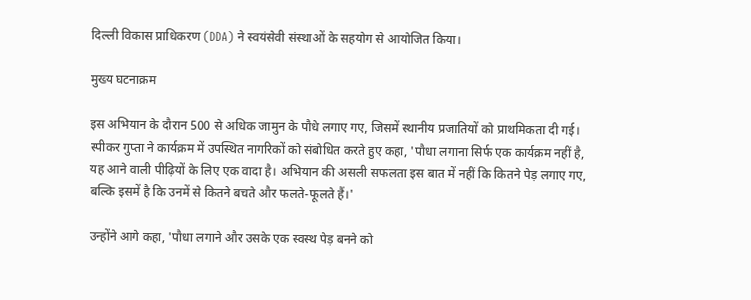दिल्ली विकास प्राधिकरण (DDA) ने स्वयंसेवी संस्थाओं के सहयोग से आयोजित किया।

मुख्य घटनाक्रम

इस अभियान के दौरान 500 से अधिक जामुन के पौधे लगाए गए, जिसमें स्थानीय प्रजातियों को प्राथमिकता दी गई। स्पीकर गुप्ता ने कार्यक्रम में उपस्थित नागरिकों को संबोधित करते हुए कहा, 'पौधा लगाना सिर्फ एक कार्यक्रम नहीं है, यह आने वाली पीढ़ियों के लिए एक वादा है। अभियान की असली सफलता इस बात में नहीं कि कितने पेड़ लगाए गए, बल्कि इसमें है कि उनमें से कितने बचते और फलते-फूलते हैं।'

उन्होंने आगे कहा, 'पौधा लगाने और उसके एक स्वस्थ पेड़ बनने को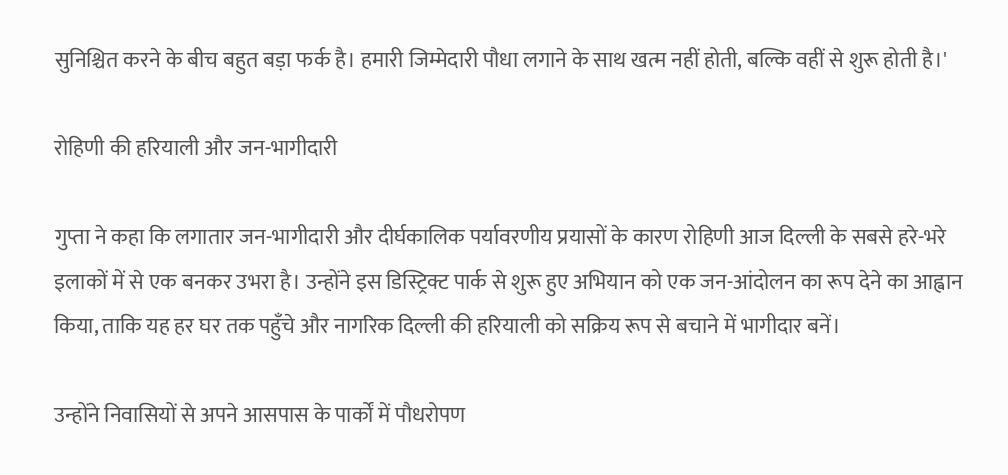सुनिश्चित करने के बीच बहुत बड़ा फर्क है। हमारी जिम्मेदारी पौधा लगाने के साथ खत्म नहीं होती, बल्कि वहीं से शुरू होती है।'

रोहिणी की हरियाली और जन-भागीदारी

गुप्ता ने कहा कि लगातार जन-भागीदारी और दीर्घकालिक पर्यावरणीय प्रयासों के कारण रोहिणी आज दिल्ली के सबसे हरे-भरे इलाकों में से एक बनकर उभरा है। उन्होंने इस डिस्ट्रिक्ट पार्क से शुरू हुए अभियान को एक जन-आंदोलन का रूप देने का आह्वान किया, ताकि यह हर घर तक पहुँचे और नागरिक दिल्ली की हरियाली को सक्रिय रूप से बचाने में भागीदार बनें।

उन्होंने निवासियों से अपने आसपास के पार्कों में पौधरोपण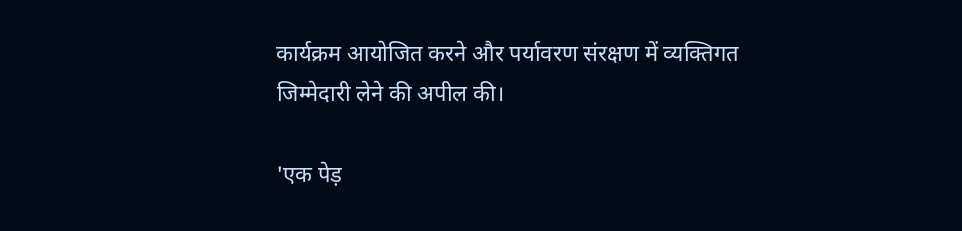कार्यक्रम आयोजित करने और पर्यावरण संरक्षण में व्यक्तिगत जिम्मेदारी लेने की अपील की।

'एक पेड़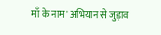माँ के नाम' अभियान से जुड़ाव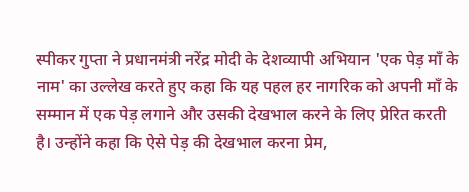स्पीकर गुप्ता ने प्रधानमंत्री नरेंद्र मोदी के देशव्यापी अभियान 'एक पेड़ माँ के नाम' का उल्लेख करते हुए कहा कि यह पहल हर नागरिक को अपनी माँ के सम्मान में एक पेड़ लगाने और उसकी देखभाल करने के लिए प्रेरित करती है। उन्होंने कहा कि ऐसे पेड़ की देखभाल करना प्रेम,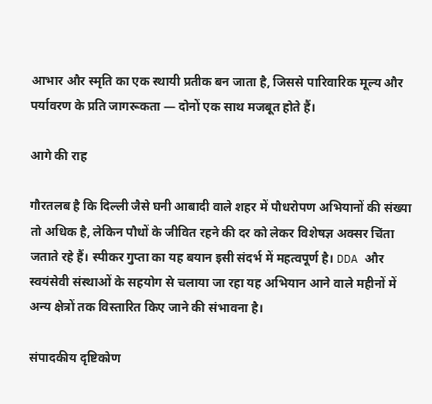आभार और स्मृति का एक स्थायी प्रतीक बन जाता है, जिससे पारिवारिक मूल्य और पर्यावरण के प्रति जागरूकता — दोनों एक साथ मजबूत होते हैं।

आगे की राह

गौरतलब है कि दिल्ली जैसे घनी आबादी वाले शहर में पौधरोपण अभियानों की संख्या तो अधिक है, लेकिन पौधों के जीवित रहने की दर को लेकर विशेषज्ञ अक्सर चिंता जताते रहे हैं। स्पीकर गुप्ता का यह बयान इसी संदर्भ में महत्वपूर्ण है। DDA और स्वयंसेवी संस्थाओं के सहयोग से चलाया जा रहा यह अभियान आने वाले महीनों में अन्य क्षेत्रों तक विस्तारित किए जाने की संभावना है।

संपादकीय दृष्टिकोण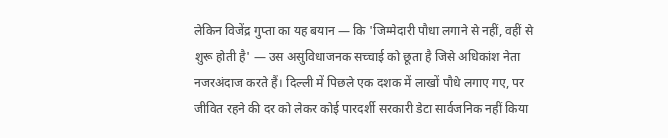लेकिन विजेंद्र गुप्ता का यह बयान — कि 'जिम्मेदारी पौधा लगाने से नहीं, वहीं से शुरू होती है' — उस असुविधाजनक सच्चाई को छूता है जिसे अधिकांश नेता नजरअंदाज करते हैं। दिल्ली में पिछले एक दशक में लाखों पौधे लगाए गए, पर जीवित रहने की दर को लेकर कोई पारदर्शी सरकारी डेटा सार्वजनिक नहीं किया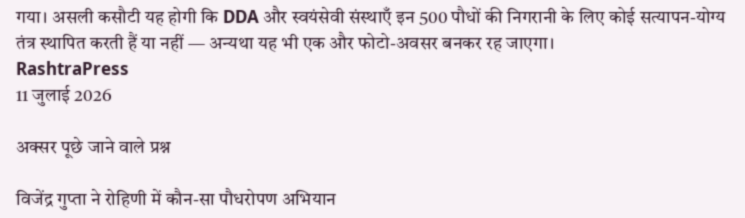गया। असली कसौटी यह होगी कि DDA और स्वयंसेवी संस्थाएँ इन 500 पौधों की निगरानी के लिए कोई सत्यापन-योग्य तंत्र स्थापित करती हैं या नहीं — अन्यथा यह भी एक और फोटो-अवसर बनकर रह जाएगा।
RashtraPress
11 जुलाई 2026

अक्सर पूछे जाने वाले प्रश्न

विजेंद्र गुप्ता ने रोहिणी में कौन-सा पौधरोपण अभियान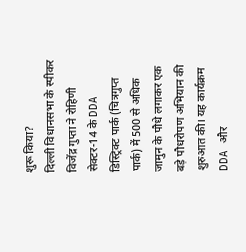शुरू किया?
दिल्ली विधानसभा के स्पीकर विजेंद्र गुप्ता ने रोहिणी सेक्टर-14 के DDA डिस्ट्रिक्ट पार्क (चित्रगुप्त पार्क) में 500 से अधिक जामुन के पौधे लगाकर एक बड़े पौधरोपण अभियान की शुरुआत की। यह कार्यक्रम DDA और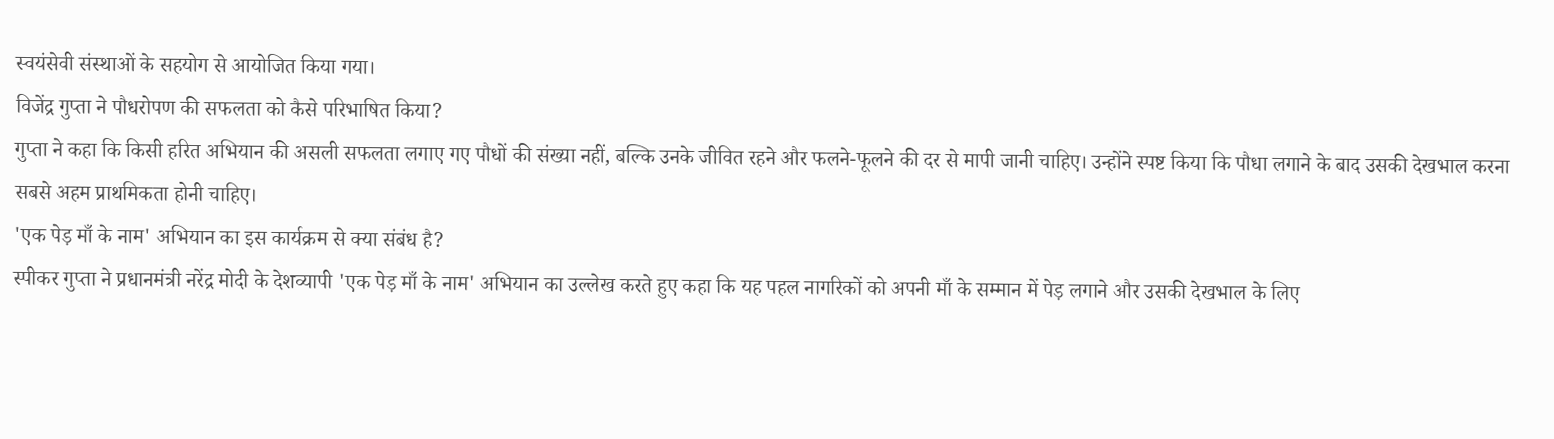स्वयंसेवी संस्थाओं के सहयोग से आयोजित किया गया।
विजेंद्र गुप्ता ने पौधरोपण की सफलता को कैसे परिभाषित किया?
गुप्ता ने कहा कि किसी हरित अभियान की असली सफलता लगाए गए पौधों की संख्या नहीं, बल्कि उनके जीवित रहने और फलने-फूलने की दर से मापी जानी चाहिए। उन्होंने स्पष्ट किया कि पौधा लगाने के बाद उसकी देखभाल करना सबसे अहम प्राथमिकता होनी चाहिए।
'एक पेड़ माँ के नाम' अभियान का इस कार्यक्रम से क्या संबंध है?
स्पीकर गुप्ता ने प्रधानमंत्री नरेंद्र मोदी के देशव्यापी 'एक पेड़ माँ के नाम' अभियान का उल्लेख करते हुए कहा कि यह पहल नागरिकों को अपनी माँ के सम्मान में पेड़ लगाने और उसकी देखभाल के लिए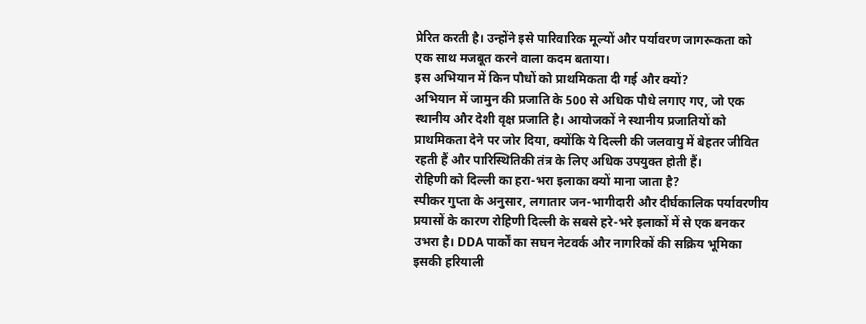प्रेरित करती है। उन्होंने इसे पारिवारिक मूल्यों और पर्यावरण जागरूकता को एक साथ मजबूत करने वाला कदम बताया।
इस अभियान में किन पौधों को प्राथमिकता दी गई और क्यों?
अभियान में जामुन की प्रजाति के 500 से अधिक पौधे लगाए गए, जो एक स्थानीय और देशी वृक्ष प्रजाति है। आयोजकों ने स्थानीय प्रजातियों को प्राथमिकता देने पर जोर दिया, क्योंकि ये दिल्ली की जलवायु में बेहतर जीवित रहती हैं और पारिस्थितिकी तंत्र के लिए अधिक उपयुक्त होती हैं।
रोहिणी को दिल्ली का हरा-भरा इलाका क्यों माना जाता है?
स्पीकर गुप्ता के अनुसार, लगातार जन-भागीदारी और दीर्घकालिक पर्यावरणीय प्रयासों के कारण रोहिणी दिल्ली के सबसे हरे-भरे इलाकों में से एक बनकर उभरा है। DDA पार्कों का सघन नेटवर्क और नागरिकों की सक्रिय भूमिका इसकी हरियाली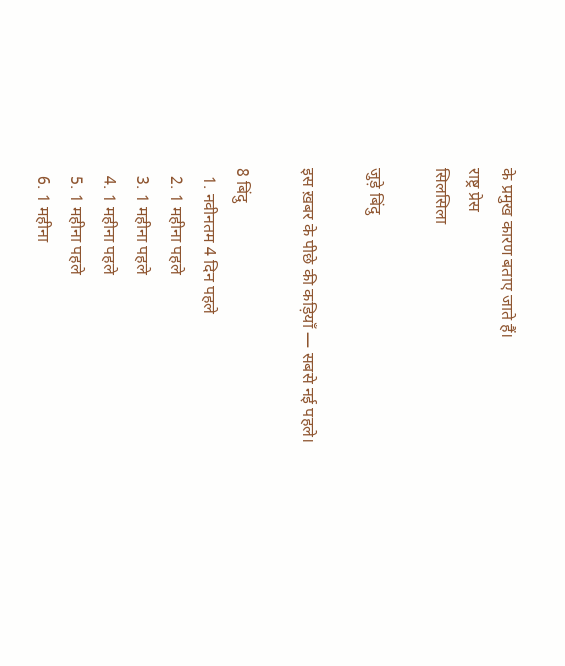के प्रमुख कारण बताए जाते हैं।
राष्ट्र प्रेस
सिलसिला

जुड़े बिंदु

इस ख़बर के पीछे की कड़ियाँ — सबसे नई पहले।

8 बिंदु
  1. नवीनतम 4 दिन पहले
  2. 1 महीना पहले
  3. 1 महीना पहले
  4. 1 महीना पहले
  5. 1 महीना पहले
  6. 1 महीना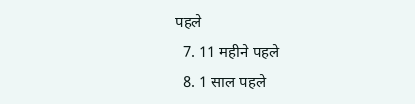पहले
  7. 11 महीने पहले
  8. 1 साल पहले